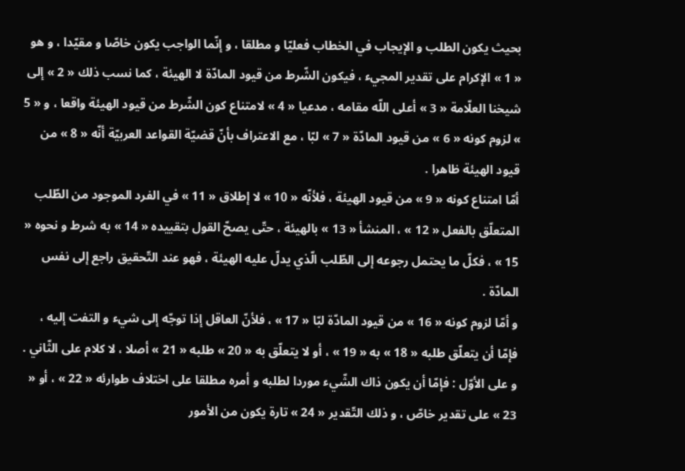بحيث يكون الطلب و الإيجاب في الخطاب فعليّا و مطلقا ، و إنّما الواجب يكون خاصّا و مقيّدا ، و هو « 1 » الإكرام على تقدير المجيء ، فيكون الشّرط من قيود المادّة لا الهيئة ، كما نسب ذلك « 2 » إلى شيخنا العلّامة « 3 » أعلى اللّه مقامه ، مدعيا « 4 » لامتناع كون الشّرط من قيود الهيئة واقعا ، و « 5 » لزوم كونه « 6 » من قيود المادّة « 7 » لبّا ، مع الاعتراف بأنّ قضيّة القواعد العربيّة أنّه « 8 » من قيود الهيئة ظاهرا .
أمّا امتناع كونه « 9 » من قيود الهيئة ، فلأنّه « 10 » لا إطلاق « 11 » في الفرد الموجود من الطّلب المتعلّق بالفعل « 12 » ، المنشأ « 13 » بالهيئة ، حتّى يصحّ القول بتقييده « 14 » به شرط و نحوه « 15 » ، فكلّ ما يحتمل رجوعه إلى الطّلب الّذي يدلّ عليه الهيئة ، فهو عند التّحقيق راجع إلى نفس المادّة .
و أمّا لزوم كونه « 16 » من قيود المادّة لبّا « 17 » ، فلأنّ العاقل إذا توجّه إلى شيء و التفت إليه ، فإمّا أن يتعلّق طلبه « 18 » به « 19 » ، أو لا يتعلّق به « 20 » طلبه « 21 » أصلا ، لا كلام على الثّاني .
و على الأوّل : فإمّا أن يكون ذاك الشّيء موردا لطلبه و أمره مطلقا على اختلاف طوارئه « 22 » ، أو « 23 » على تقدير خاصّ ، و ذلك التّقدير « 24 » تارة يكون من الأمور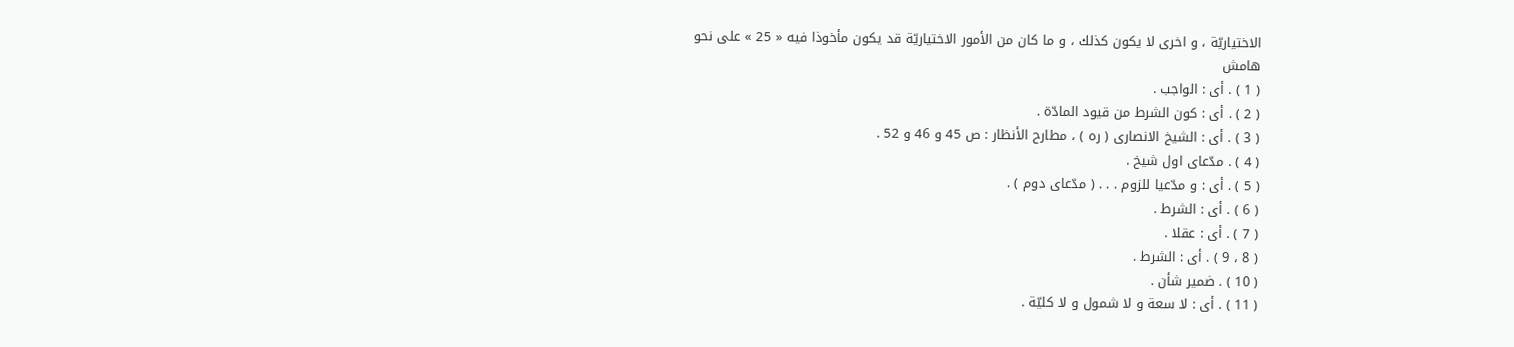الاختياريّة ، و اخرى لا يكون كذلك ، و ما كان من الأمور الاختياريّة قد يكون مأخوذا فيه « 25 » على نحو
هامش
( 1 ) . أى : الواجب .
( 2 ) . أى : كون الشرط من قيود المادّة .
( 3 ) . أى : الشيخ الانصارى ( ره ) ، مطارح الأنظار : ص 45 و 46 و 52 .
( 4 ) . مدّعاى اول شيخ .
( 5 ) . أى : و مدّعيا للزوم . . . ( مدّعاى دوم ) .
( 6 ) . أى : الشرط .
( 7 ) . أى : عقلا .
( 8 ، 9 ) . أى : الشرط .
( 10 ) . ضمير شأن .
( 11 ) . أى : لا سعة و لا شمول و لا كليّة .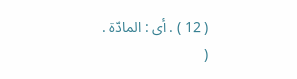( 12 ) . أى : المادّة .
(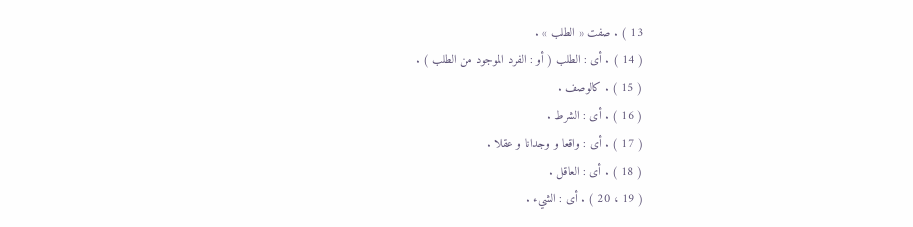13 ) . صفت « الطلب » .
( 14 ) . أى : الطلب ( أو : الفرد الموجود من الطلب ) .
( 15 ) . كالوصف .
( 16 ) . أى : الشرط .
( 17 ) . أى : واقعا و وجدانا و عقلا .
( 18 ) . أى : العاقل .
( 19 ، 20 ) . أى : الشيء .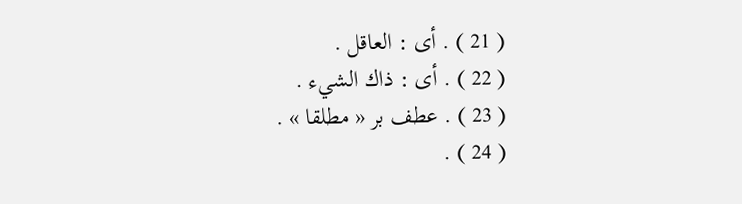( 21 ) . أى : العاقل .
( 22 ) . أى : ذاك الشيء .
( 23 ) . عطف بر « مطلقا » .
( 24 ) .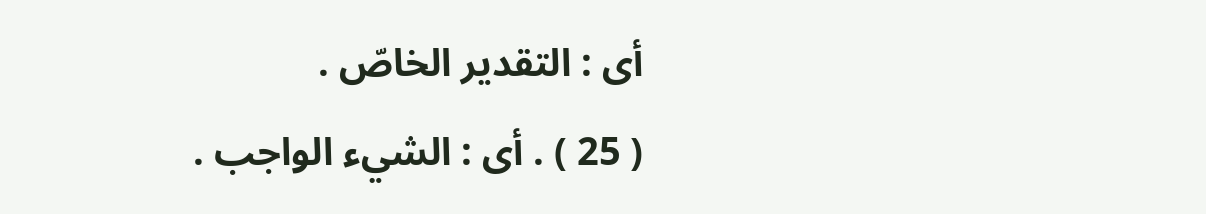أى : التقدير الخاصّ .
( 25 ) . أى : الشيء الواجب .